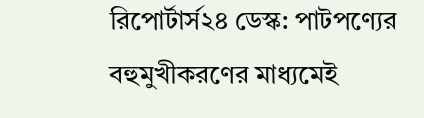রিপোর্টার্স২৪ ডেস্ক: পাটপণ্যের বহুমুখীকরণের মাধ্যমেই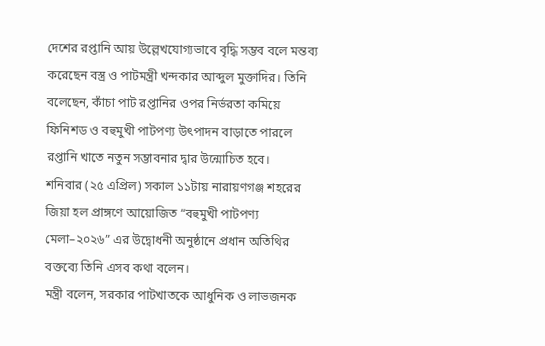দেশের রপ্তানি আয় উল্লেখযোগ্যভাবে বৃদ্ধি সম্ভব বলে মন্তব্য করেছেন বস্ত্র ও পাটমন্ত্রী খন্দকার আব্দুল মুক্তাদির। তিনি বলেছেন, কাঁচা পাট রপ্তানির ওপর নির্ভরতা কমিয়ে ফিনিশড ও বহুমুখী পাটপণ্য উৎপাদন বাড়াতে পারলে রপ্তানি খাতে নতুন সম্ভাবনার দ্বার উন্মোচিত হবে।
শনিবার (২৫ এপ্রিল) সকাল ১১টায় নারায়ণগঞ্জ শহরের জিয়া হল প্রাঙ্গণে আয়োজিত “বহুমুখী পাটপণ্য মেলা–২০২৬” এর উদ্বোধনী অনুষ্ঠানে প্রধান অতিথির বক্তব্যে তিনি এসব কথা বলেন।
মন্ত্রী বলেন, সরকার পাটখাতকে আধুনিক ও লাভজনক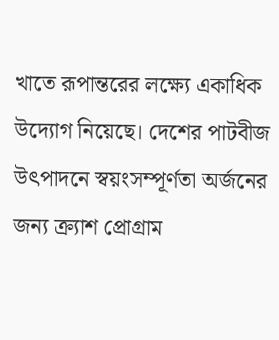খাতে রূপান্তরের লক্ষ্যে একাধিক উদ্যোগ নিয়েছে। দেশের পাটবীজ উৎপাদনে স্বয়ংসম্পূর্ণতা অর্জনের জন্য ক্র্যাশ প্রোগ্রাম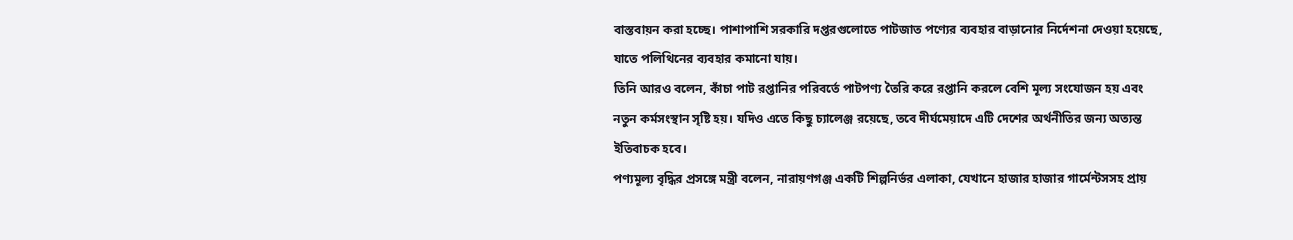বাস্তবায়ন করা হচ্ছে। পাশাপাশি সরকারি দপ্তরগুলোতে পাটজাত পণ্যের ব্যবহার বাড়ানোর নির্দেশনা দেওয়া হয়েছে, যাতে পলিথিনের ব্যবহার কমানো যায়।
তিনি আরও বলেন, কাঁচা পাট রপ্তানির পরিবর্তে পাটপণ্য তৈরি করে রপ্তানি করলে বেশি মূল্য সংযোজন হয় এবং নতুন কর্মসংস্থান সৃষ্টি হয়। যদিও এতে কিছু চ্যালেঞ্জ রয়েছে, তবে দীর্ঘমেয়াদে এটি দেশের অর্থনীতির জন্য অত্যন্ত ইতিবাচক হবে।
পণ্যমূল্য বৃদ্ধির প্রসঙ্গে মন্ত্রী বলেন, নারায়ণগঞ্জ একটি শিল্পনির্ভর এলাকা, যেখানে হাজার হাজার গার্মেন্টসসহ প্রায়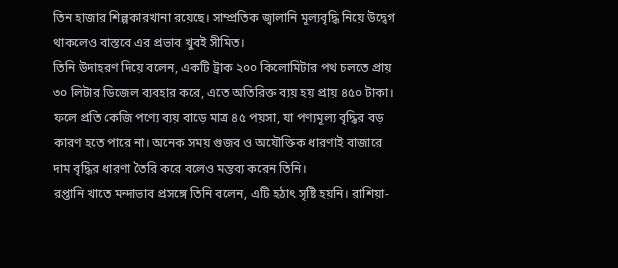তিন হাজার শিল্পকারখানা রয়েছে। সাম্প্রতিক জ্বালানি মূল্যবৃদ্ধি নিয়ে উদ্বেগ থাকলেও বাস্তবে এর প্রভাব খুবই সীমিত।
তিনি উদাহরণ দিয়ে বলেন, একটি ট্রাক ২০০ কিলোমিটার পথ চলতে প্রায় ৩০ লিটার ডিজেল ব্যবহার করে, এতে অতিরিক্ত ব্যয় হয় প্রায় ৪৫০ টাকা। ফলে প্রতি কেজি পণ্যে ব্যয় বাড়ে মাত্র ৪৫ পয়সা, যা পণ্যমূল্য বৃদ্ধির বড় কারণ হতে পারে না। অনেক সময় গুজব ও অযৌক্তিক ধারণাই বাজারে দাম বৃদ্ধির ধারণা তৈরি করে বলেও মন্তব্য করেন তিনি।
রপ্তানি খাতে মন্দাভাব প্রসঙ্গে তিনি বলেন, এটি হঠাৎ সৃষ্টি হয়নি। রাশিয়া-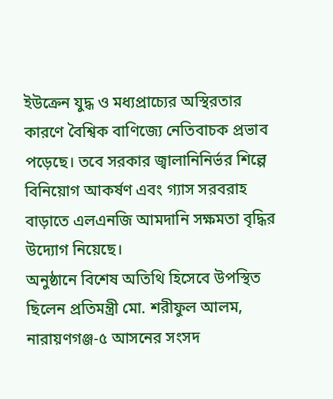ইউক্রেন যুদ্ধ ও মধ্যপ্রাচ্যের অস্থিরতার কারণে বৈশ্বিক বাণিজ্যে নেতিবাচক প্রভাব পড়েছে। তবে সরকার জ্বালানিনির্ভর শিল্পে বিনিয়োগ আকর্ষণ এবং গ্যাস সরবরাহ বাড়াতে এলএনজি আমদানি সক্ষমতা বৃদ্ধির উদ্যোগ নিয়েছে।
অনুষ্ঠানে বিশেষ অতিথি হিসেবে উপস্থিত ছিলেন প্রতিমন্ত্রী মো. শরীফুল আলম, নারায়ণগঞ্জ-৫ আসনের সংসদ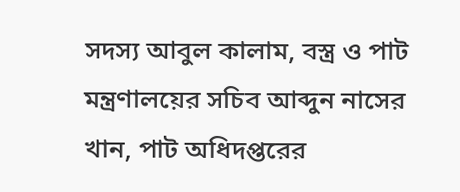সদস্য আবুল কালাম, বস্ত্র ও পাট মন্ত্রণালয়ের সচিব আব্দুন নাসের খান, পাট অধিদপ্তরের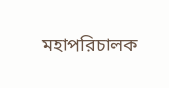মহাপরিচালক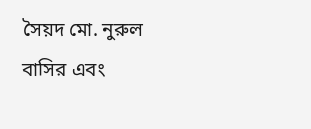সৈয়দ মো. নুরুল বাসির এবং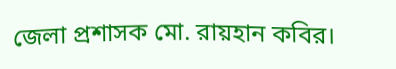জেলা প্রশাসক মো. রায়হান কবির।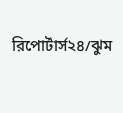রিপোর্টার্স২৪/ঝুম